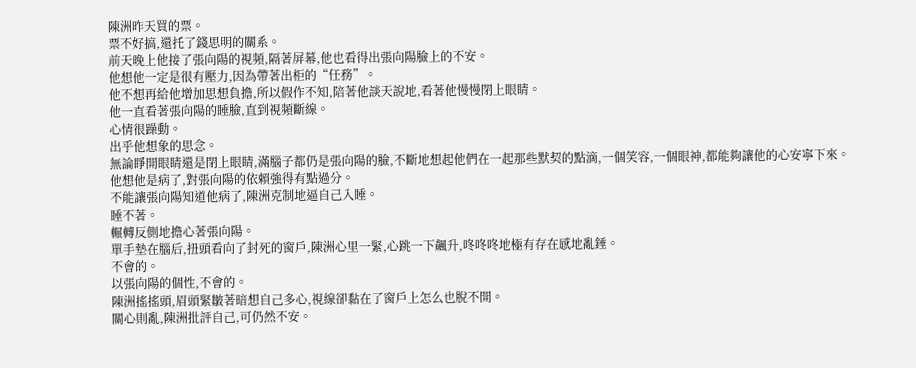陳洲昨天買的票。
票不好搞,還托了錢思明的關系。
前天晚上他接了張向陽的視頻,隔著屏幕,他也看得出張向陽臉上的不安。
他想他一定是很有壓力,因為帶著出柜的“任務”。
他不想再給他增加思想負擔,所以假作不知,陪著他談天說地,看著他慢慢閉上眼睛。
他一直看著張向陽的睡臉,直到視頻斷線。
心情很躁動。
出乎他想象的思念。
無論睜開眼睛還是閉上眼睛,滿腦子都仍是張向陽的臉,不斷地想起他們在一起那些默契的點滴,一個笑容,一個眼神,都能夠讓他的心安寧下來。
他想他是病了,對張向陽的依賴強得有點過分。
不能讓張向陽知道他病了,陳洲克制地逼自己入睡。
睡不著。
輾轉反側地擔心著張向陽。
單手墊在腦后,扭頭看向了封死的窗戶,陳洲心里一緊,心跳一下飆升,咚咚咚地極有存在感地亂錘。
不會的。
以張向陽的個性,不會的。
陳洲搖搖頭,眉頭緊皺著暗想自己多心,視線卻黏在了窗戶上怎么也脫不開。
關心則亂,陳洲批評自己,可仍然不安。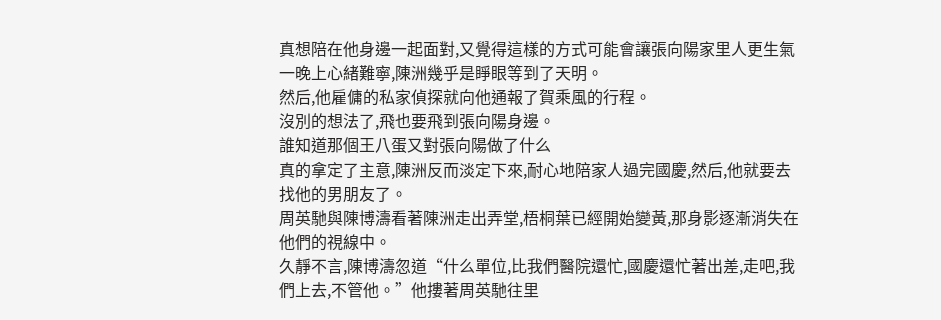真想陪在他身邊一起面對,又覺得這樣的方式可能會讓張向陽家里人更生氣
一晚上心緒難寧,陳洲幾乎是睜眼等到了天明。
然后,他雇傭的私家偵探就向他通報了賀乘風的行程。
沒別的想法了,飛也要飛到張向陽身邊。
誰知道那個王八蛋又對張向陽做了什么
真的拿定了主意,陳洲反而淡定下來,耐心地陪家人過完國慶,然后,他就要去找他的男朋友了。
周英馳與陳博濤看著陳洲走出弄堂,梧桐葉已經開始變黃,那身影逐漸消失在他們的視線中。
久靜不言,陳博濤忽道“什么單位,比我們醫院還忙,國慶還忙著出差,走吧,我們上去,不管他。”他摟著周英馳往里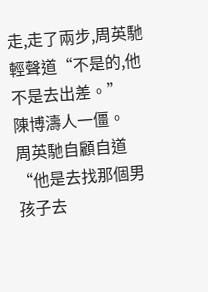走,走了兩步,周英馳輕聲道“不是的,他不是去出差。”
陳博濤人一僵。
周英馳自顧自道“他是去找那個男孩子去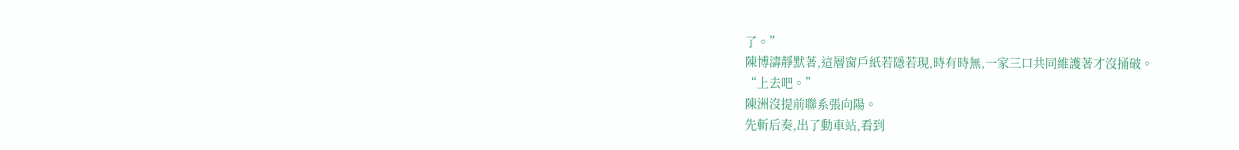了。”
陳博濤靜默著,這層窗戶紙若隱若現,時有時無,一家三口共同維護著才沒捅破。
“上去吧。”
陳洲沒提前聯系張向陽。
先斬后奏,出了動車站,看到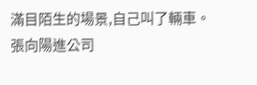滿目陌生的場景,自己叫了輛車。
張向陽進公司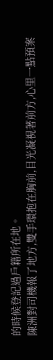的時候登記過戶籍所在地。
陳洲對司機報了地方,雙手環抱在胸前,目光凝視著前方,心里一點預案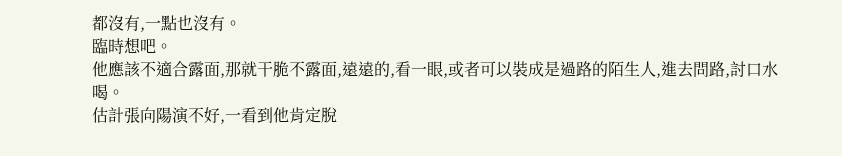都沒有,一點也沒有。
臨時想吧。
他應該不適合露面,那就干脆不露面,遠遠的,看一眼,或者可以裝成是過路的陌生人,進去問路,討口水喝。
估計張向陽演不好,一看到他肯定脫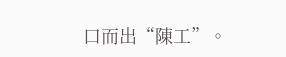口而出“陳工”。